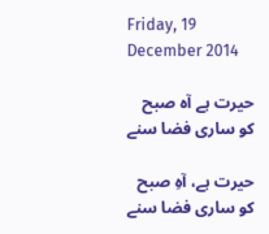Friday, 19 December 2014

حیرت ہے آہ صبح کو ساری فضا سنے

حیرت ہے، آہِ صبح کو ساری فضا سنے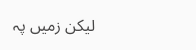لیکن زمیں پہ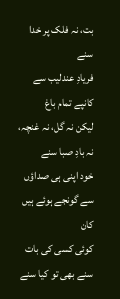بت، نہ فلک پر خدا سنے
فریادِ عندلیب سے کانپے تمام باغ
لیکن نہ گل، نہ غنچہ، نہ بادِ صبا سنے
خود اپنی ہی صداؤں سے گونجے ہوئے ہیں کان
کوئی کسی کی بات سنے بھی تو کیا سنے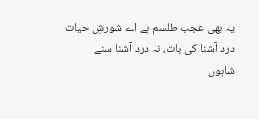یہ بھی عجب طلسم ہے اے شورشِ حیات
درد آشنا کی بات، نہ درد آشنا سنے
شاہوں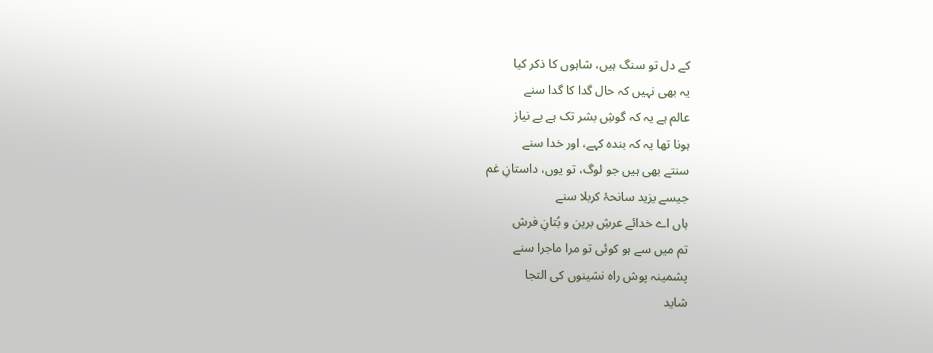کے دل تو سنگ ہیں، شاہوں کا ذکر کیا
یہ بھی نہیں کہ حال گدا کا گدا سنے
عالم ہے یہ کہ گوشِ بشر تک ہے بے نیاز
ہونا تھا یہ کہ بندہ کہے، اور خدا سنے
سنتے بھی ہیں جو لوگ، تو یوں، داستانِ غم
جیسے یزید سانحۂ کربلا سنے
ہاں اے خدائے عرشِ برین و بُتانِ فرش
تم میں سے ہو کوئی تو مرا ماجرا سنے
پشمینہ پوش راہ نشینوں کی التجا
شاید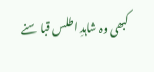کبھی وہ شاہدِ اطلس قبا سنے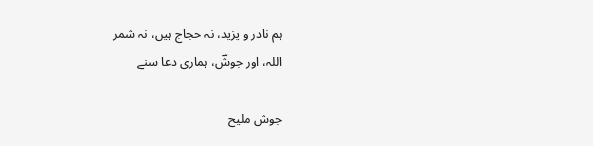ہم نادر و یزید، نہ حجاج ہیں، نہ شمر
اللہ، اور جوشؔ، ہماری دعا سنے

جوش ملیح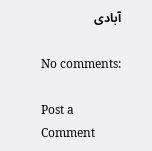آبادی

No comments:

Post a Comment